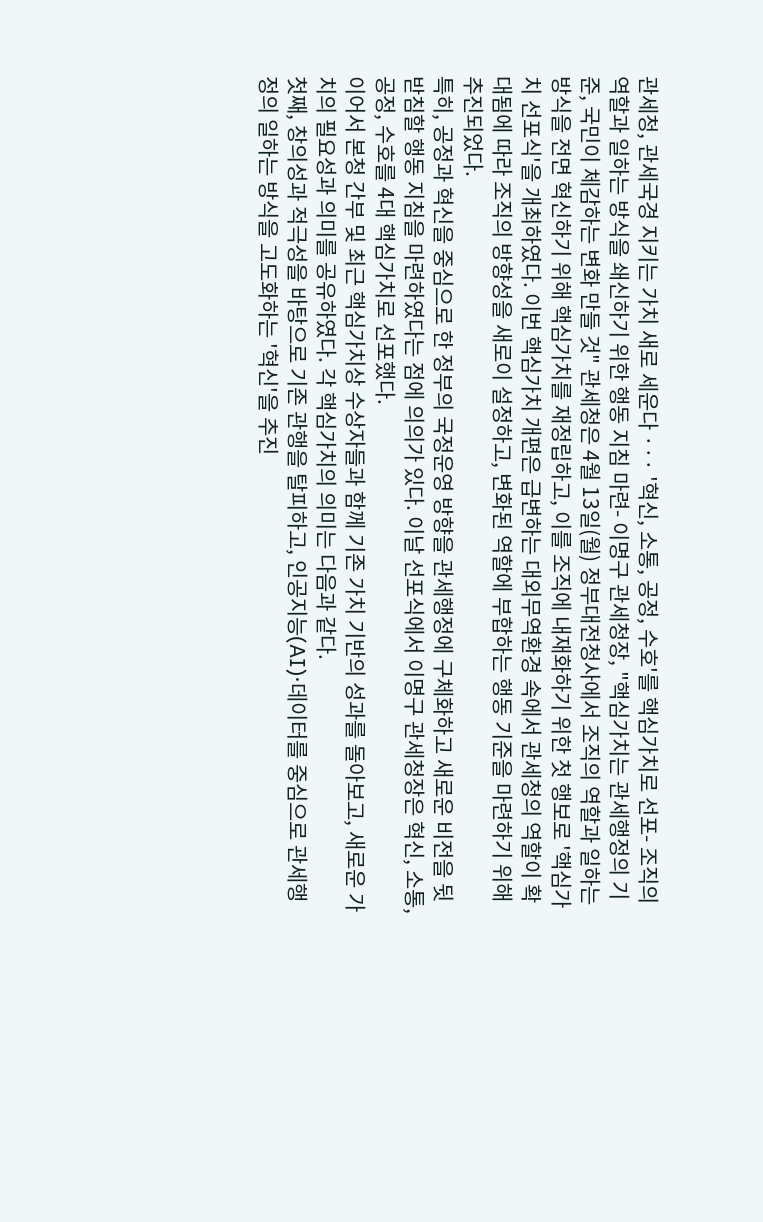관세청, 관세국경 지키는 가치 새로 세운다 ··· '혁신, 소통, 공정, 수호'를 핵심가치로 선포- 조직의 역할과 일하는 방식을 쇄신하기 위한 행동 지침 마련- 이명구 관세청장, "핵심가치는 관세행정의 기준, 국민이 체감하는 변화 만들 것" 관세청은 4월 13일(월) 정부대전청사에서 조직의 역할과 일하는 방식을 전면 혁신하기 위해 핵심가치를 재정립하고, 이를 조직에 내재화하기 위한 첫 행보로 '핵심가치 선포식'을 개최하였다. 이번 핵심가치 개편은 급변하는 대외무역환경 속에서 관세청의 역할이 확대됨에 따라 조직의 방향성을 새로이 설정하고, 변화된 역할에 부합하는 행동 기준을 마련하기 위해 추진되었다.
특히, 공정과 혁신을 중심으로 한 정부의 국정운영 방향을 관세행정에 구체화하고 새로운 비전을 뒷받침할 행동 지침을 마련하였다는 점에 의의가 있다. 이날 선포식에서 이명구 관세청장은 혁신, 소통, 공정, 수호를 4대 핵심가치로 선포했다.
이어서 본청 간부 및 최근 핵심가치상 수상자들과 함께 기존 가치 기반의 성과를 돌아보고, 새로운 가치의 필요성과 의미를 공유하였다. 각 핵심가치의 의미는 다음과 같다.
첫째, 창의성과 적극성을 바탕으로 기존 관행을 탈피하고, 인공지능(AI)·데이터를 중심으로 관세행정의 일하는 방식을 고도화하는 '혁신'을 추진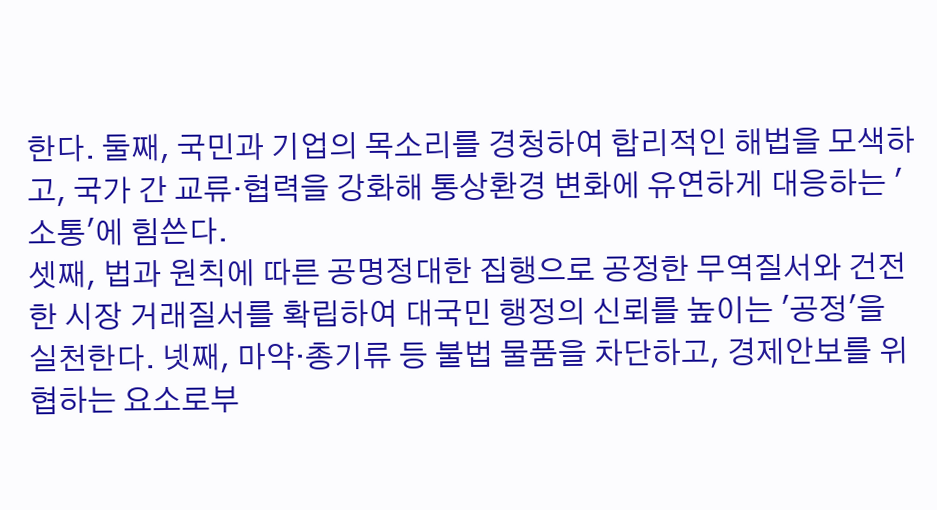한다. 둘째, 국민과 기업의 목소리를 경청하여 합리적인 해법을 모색하고, 국가 간 교류·협력을 강화해 통상환경 변화에 유연하게 대응하는 '소통'에 힘쓴다.
셋째, 법과 원칙에 따른 공명정대한 집행으로 공정한 무역질서와 건전한 시장 거래질서를 확립하여 대국민 행정의 신뢰를 높이는 '공정'을 실천한다. 넷째, 마약·총기류 등 불법 물품을 차단하고, 경제안보를 위협하는 요소로부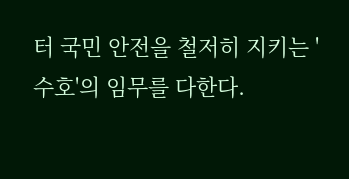터 국민 안전을 철저히 지키는 '수호'의 임무를 다한다.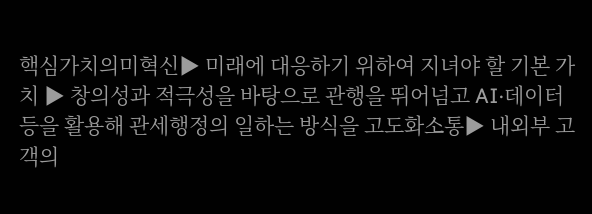핵심가치의미혁신▶ 미래에 대응하기 위하여 지녀야 할 기본 가치 ▶ 창의성과 적극성을 바탕으로 관행을 뛰어넘고 AI·데이터 등을 활용해 관세행정의 일하는 방식을 고도화소통▶ 내외부 고객의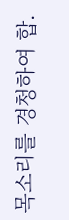목소리를 경청하여 합.